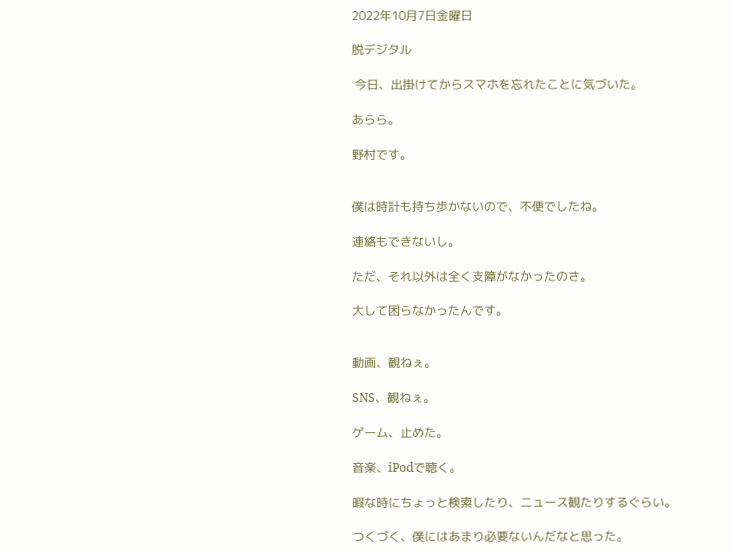2022年10月7日金曜日

脱デジタル

 今日、出掛けてからスマホを忘れたことに気づいた。

あらら。

野村です。


僕は時計も持ち歩かないので、不便でしたね。

連絡もできないし。

ただ、それ以外は全く支障がなかったのさ。

大して困らなかったんです。


動画、観ねぇ。

SNS、観ねぇ。

ゲーム、止めた。

音楽、iPodで聴く。

暇な時にちょっと検索したり、ニュース観たりするぐらい。

つくづく、僕にはあまり必要ないんだなと思った。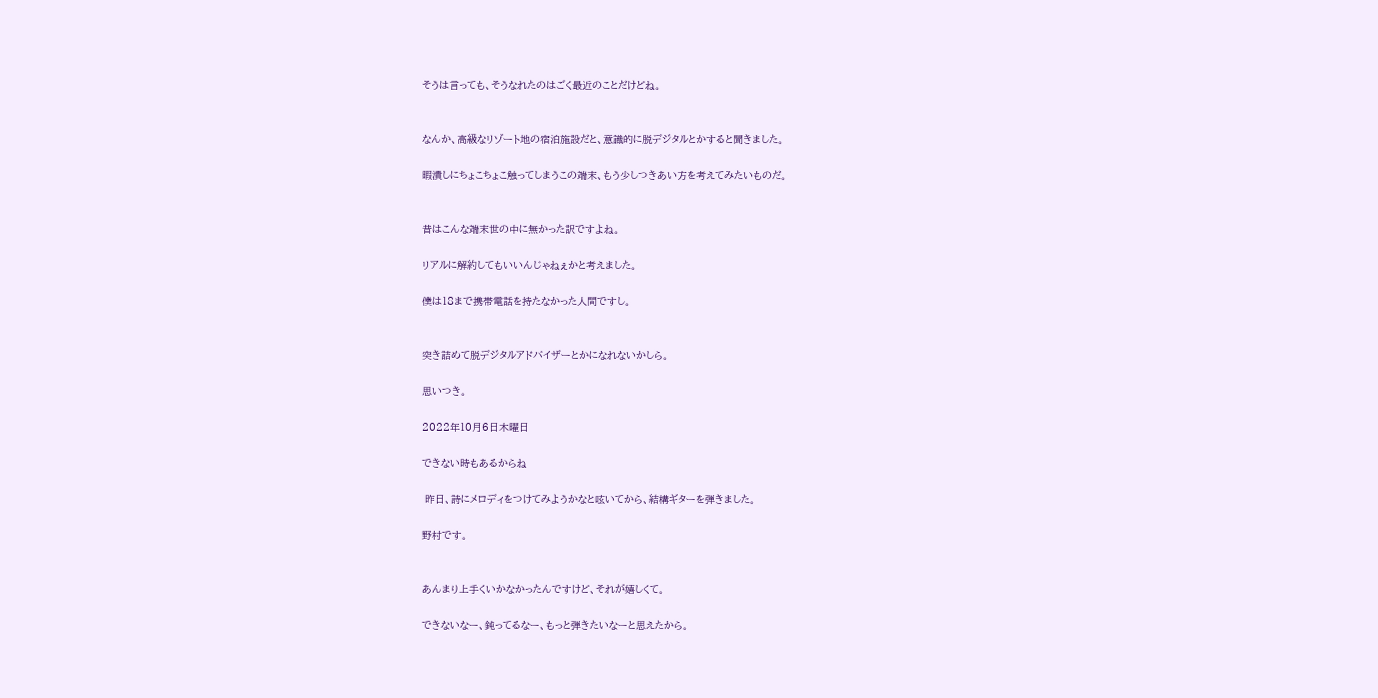そうは言っても、そうなれたのはごく最近のことだけどね。


なんか、高級なリゾート地の宿泊施設だと、意識的に脱デジタルとかすると聞きました。

暇潰しにちょこちょこ触ってしまうこの端末、もう少しつきあい方を考えてみたいものだ。


昔はこんな端末世の中に無かった訳ですよね。

リアルに解約してもいいんじゃねぇかと考えました。

僕は18まで携帯電話を持たなかった人間ですし。


突き詰めて脱デジタルアドバイザーとかになれないかしら。

思いつき。

2022年10月6日木曜日

できない時もあるからね

 昨日、詩にメロディをつけてみようかなと呟いてから、結構ギターを弾きました。

野村です。


あんまり上手くいかなかったんですけど、それが嬉しくて。

できないなー、鈍ってるなー、もっと弾きたいなーと思えたから。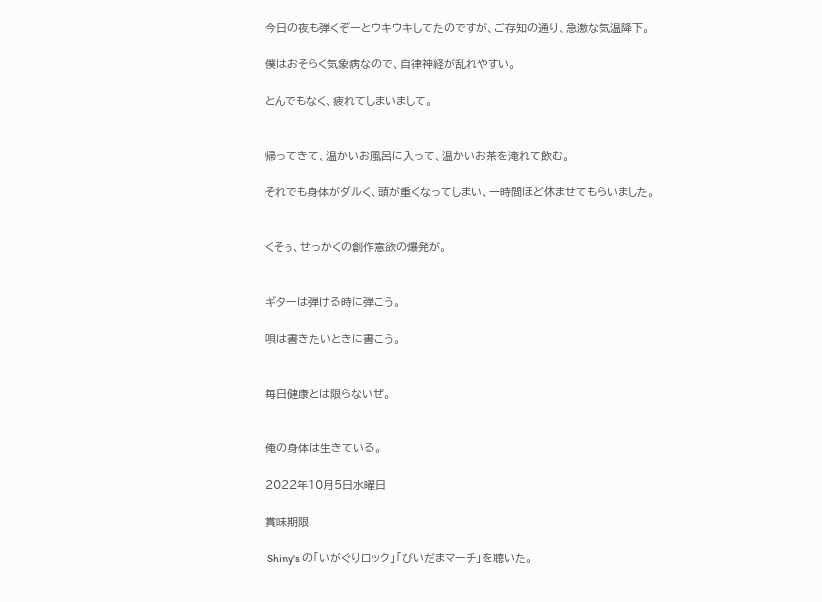今日の夜も弾くぞーとウキウキしてたのですが、ご存知の通り、急激な気温降下。

僕はおそらく気象病なので、自律神経が乱れやすい。

とんでもなく、疲れてしまいまして。


帰ってきて、温かいお風呂に入って、温かいお茶を淹れて飲む。

それでも身体がダルく、頭が重くなってしまい、一時間ほど休ませてもらいました。


くそぅ、せっかくの創作意欲の爆発が。


ギターは弾ける時に弾こう。

唄は書きたいときに書こう。


毎日健康とは限らないぜ。


俺の身体は生きている。

2022年10月5日水曜日

賞味期限

 Shiny's の「いがぐりロック」「びいだまマーチ」を聴いた。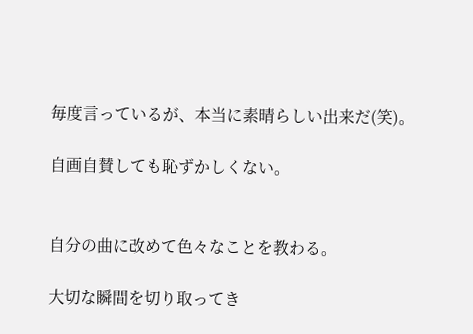毎度言っているが、本当に素晴らしい出来だ(笑)。

自画自賛しても恥ずかしくない。


自分の曲に改めて色々なことを教わる。

大切な瞬間を切り取ってき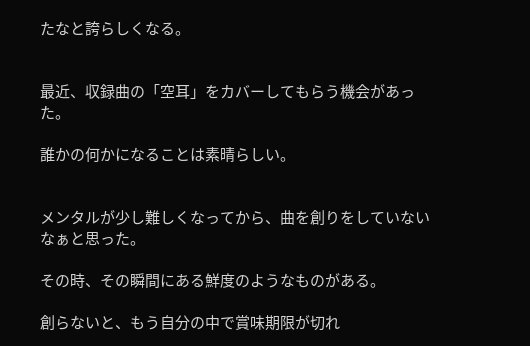たなと誇らしくなる。


最近、収録曲の「空耳」をカバーしてもらう機会があった。

誰かの何かになることは素晴らしい。


メンタルが少し難しくなってから、曲を創りをしていないなぁと思った。

その時、その瞬間にある鮮度のようなものがある。

創らないと、もう自分の中で賞味期限が切れ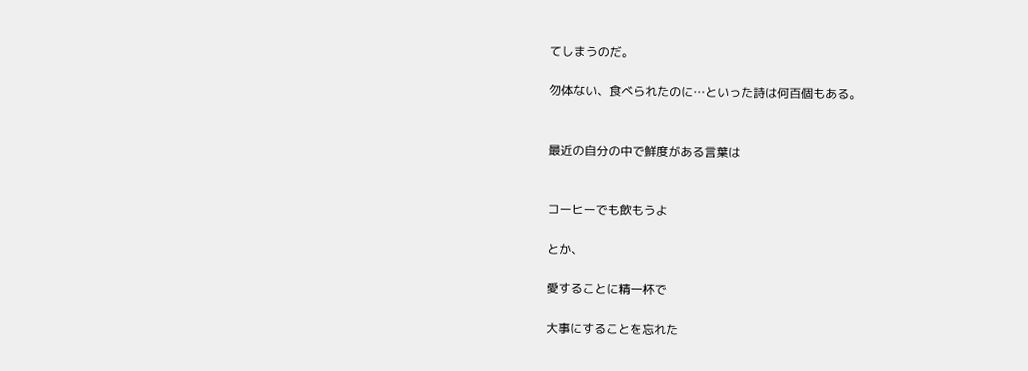てしまうのだ。

勿体ない、食べられたのに…といった詩は何百個もある。


最近の自分の中で鮮度がある言葉は


コーヒーでも飲もうよ

とか、

愛することに精一杯で

大事にすることを忘れた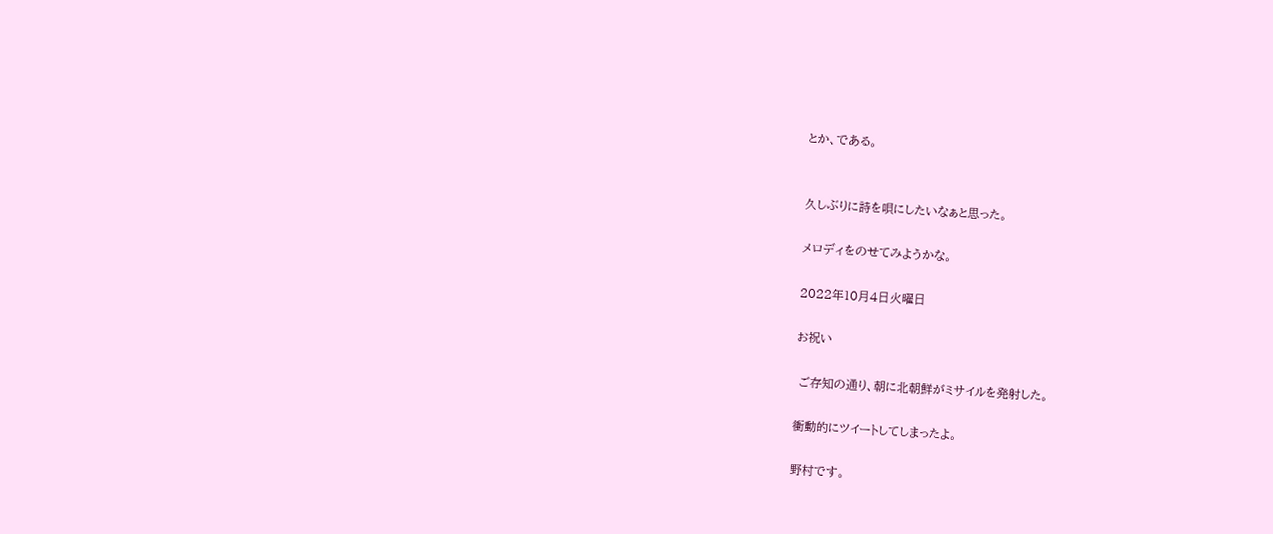とか、である。


久しぶりに詩を唄にしたいなぁと思った。

メロディをのせてみようかな。

2022年10月4日火曜日

お祝い

 ご存知の通り、朝に北朝鮮がミサイルを発射した。

衝動的にツイートしてしまったよ。

野村です。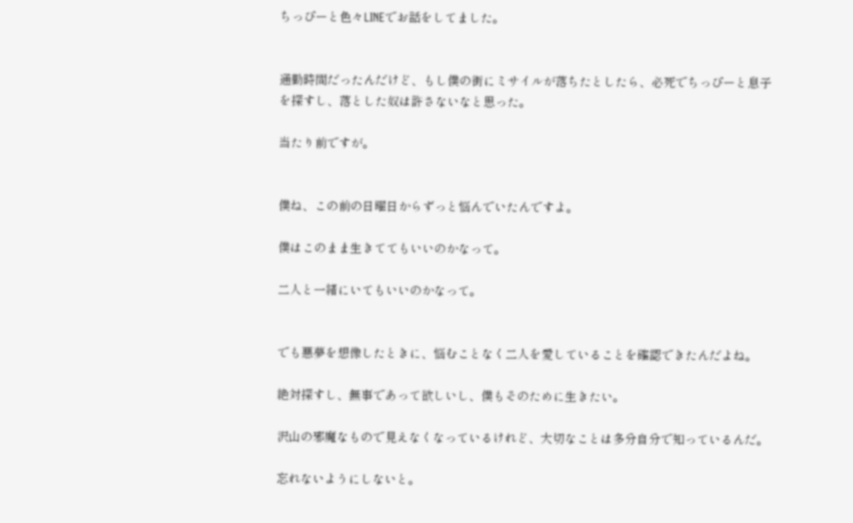ちっぴーと色々LINEでお話をしてました。


通勤時間だったんだけど、もし僕の街にミサイルが落ちたとしたら、必死でちっぴーと息子を探すし、落とした奴は許さないなと思った。

当たり前ですが。


僕ね、この前の日曜日からずっと悩んでいたんですよ。

僕はこのまま生きててもいいのかなって。

二人と一緒にいてもいいのかなって。


でも悪夢を想像したときに、悩むことなく二人を愛していることを確認できたんだよね。

絶対探すし、無事であって欲しいし、僕もそのために生きたい。

沢山の邪魔なもので見えなくなっているけれど、大切なことは多分自分で知っているんだ。

忘れないようにしないと。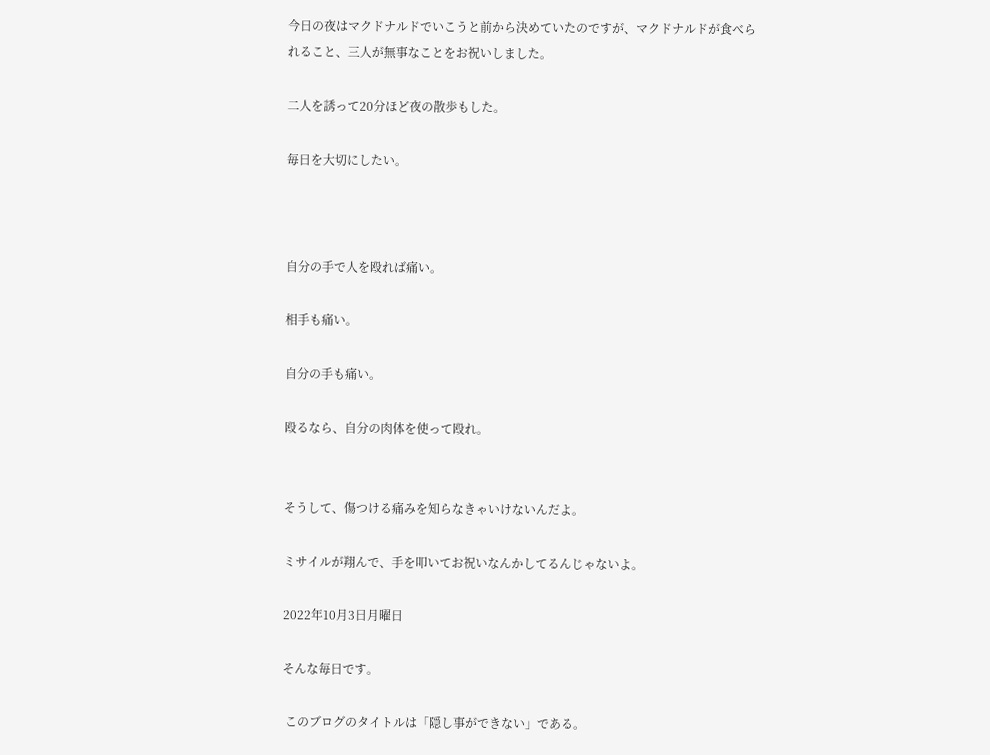今日の夜はマクドナルドでいこうと前から決めていたのですが、マクドナルドが食べられること、三人が無事なことをお祝いしました。

二人を誘って20分ほど夜の散歩もした。

毎日を大切にしたい。



自分の手で人を殴れば痛い。

相手も痛い。

自分の手も痛い。

殴るなら、自分の肉体を使って殴れ。


そうして、傷つける痛みを知らなきゃいけないんだよ。

ミサイルが翔んで、手を叩いてお祝いなんかしてるんじゃないよ。

2022年10月3日月曜日

そんな毎日です。

 このブログのタイトルは「隠し事ができない」である。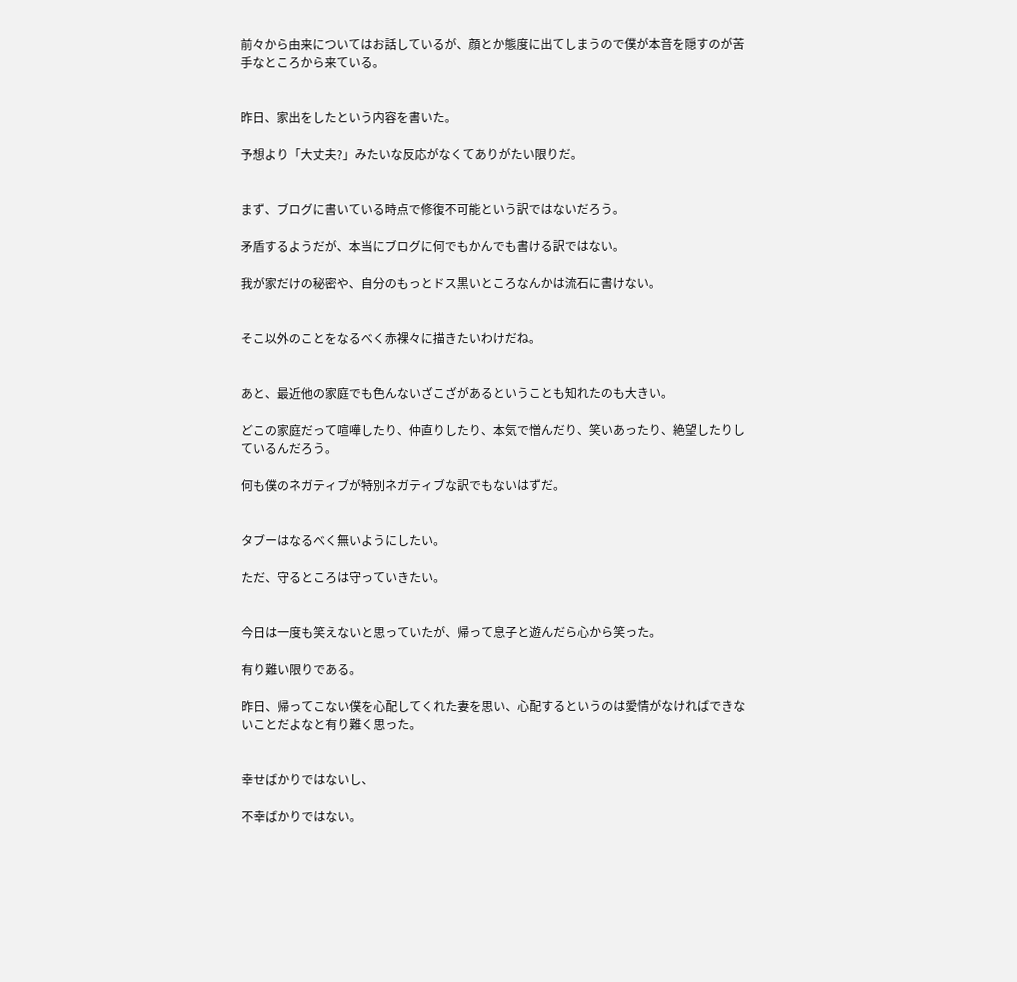前々から由来についてはお話しているが、顔とか態度に出てしまうので僕が本音を隠すのが苦手なところから来ている。


昨日、家出をしたという内容を書いた。

予想より「大丈夫?」みたいな反応がなくてありがたい限りだ。


まず、ブログに書いている時点で修復不可能という訳ではないだろう。

矛盾するようだが、本当にブログに何でもかんでも書ける訳ではない。

我が家だけの秘密や、自分のもっとドス黒いところなんかは流石に書けない。


そこ以外のことをなるべく赤裸々に描きたいわけだね。


あと、最近他の家庭でも色んないざこざがあるということも知れたのも大きい。

どこの家庭だって喧嘩したり、仲直りしたり、本気で憎んだり、笑いあったり、絶望したりしているんだろう。

何も僕のネガティブが特別ネガティブな訳でもないはずだ。


タブーはなるべく無いようにしたい。

ただ、守るところは守っていきたい。


今日は一度も笑えないと思っていたが、帰って息子と遊んだら心から笑った。

有り難い限りである。

昨日、帰ってこない僕を心配してくれた妻を思い、心配するというのは愛情がなければできないことだよなと有り難く思った。


幸せばかりではないし、

不幸ばかりではない。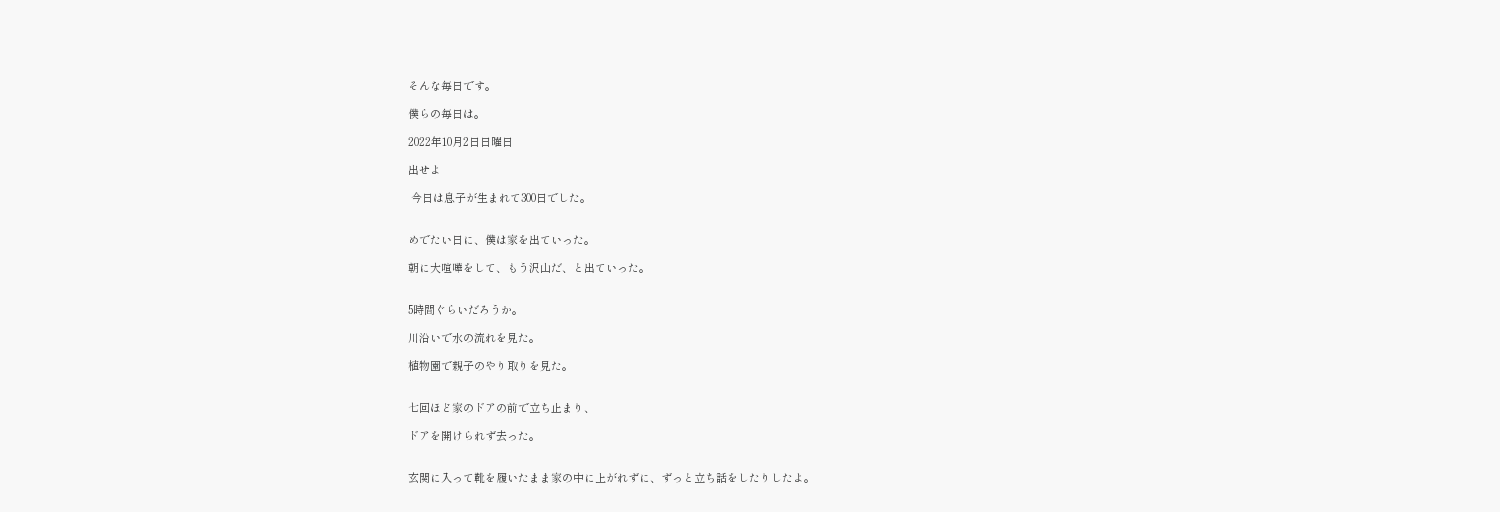そんな毎日です。

僕らの毎日は。

2022年10月2日日曜日

出せよ

 今日は息子が生まれて300日でした。


めでたい日に、僕は家を出ていった。

朝に大喧嘩をして、もう沢山だ、と出ていった。


5時間ぐらいだろうか。

川沿いで水の流れを見た。

植物園で親子のやり取りを見た。


七回ほど家のドアの前で立ち止まり、

ドアを開けられず去った。


玄関に入って靴を履いたまま家の中に上がれずに、ずっと立ち話をしたりしたよ。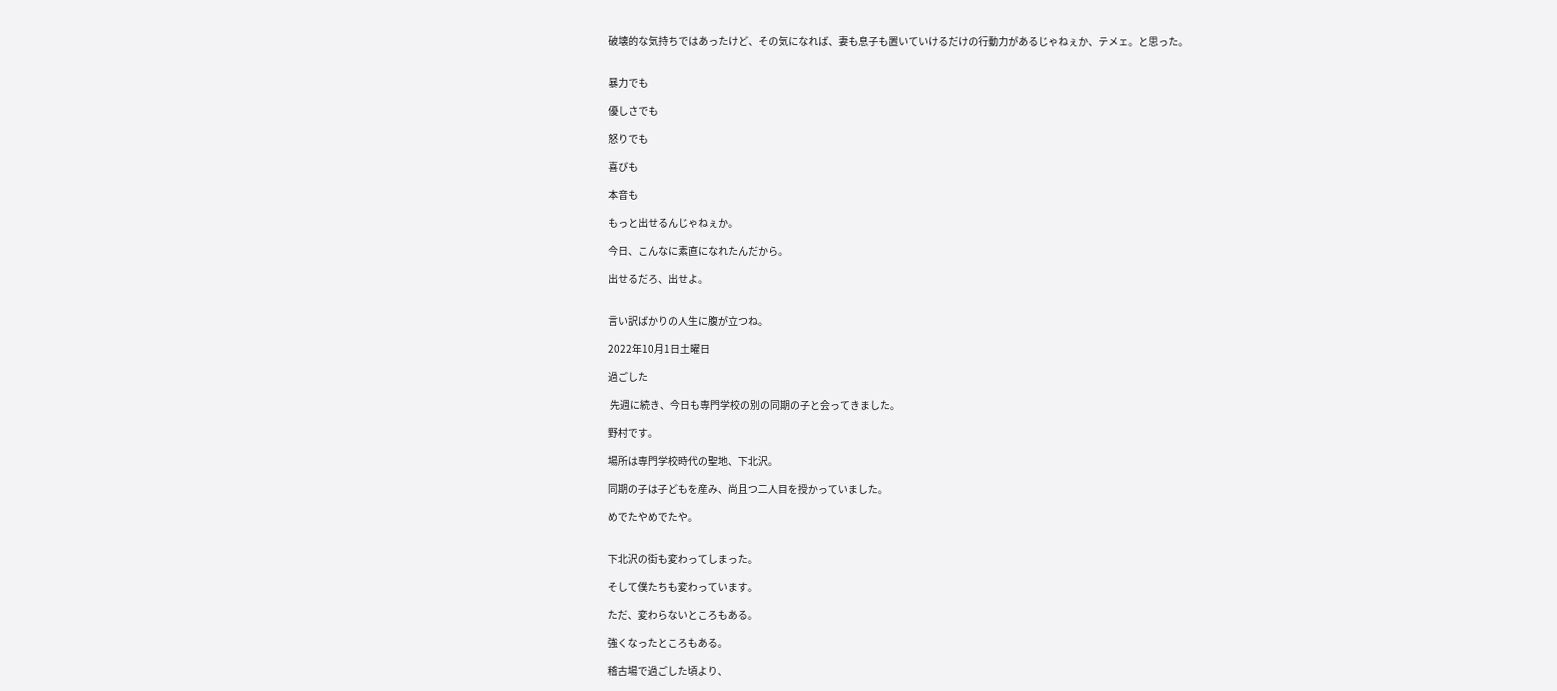破壊的な気持ちではあったけど、その気になれば、妻も息子も置いていけるだけの行動力があるじゃねぇか、テメェ。と思った。


暴力でも

優しさでも

怒りでも

喜びも

本音も

もっと出せるんじゃねぇか。

今日、こんなに素直になれたんだから。

出せるだろ、出せよ。


言い訳ばかりの人生に腹が立つね。

2022年10月1日土曜日

過ごした

 先週に続き、今日も専門学校の別の同期の子と会ってきました。

野村です。

場所は専門学校時代の聖地、下北沢。

同期の子は子どもを産み、尚且つ二人目を授かっていました。

めでたやめでたや。


下北沢の街も変わってしまった。

そして僕たちも変わっています。

ただ、変わらないところもある。

強くなったところもある。

稽古場で過ごした頃より、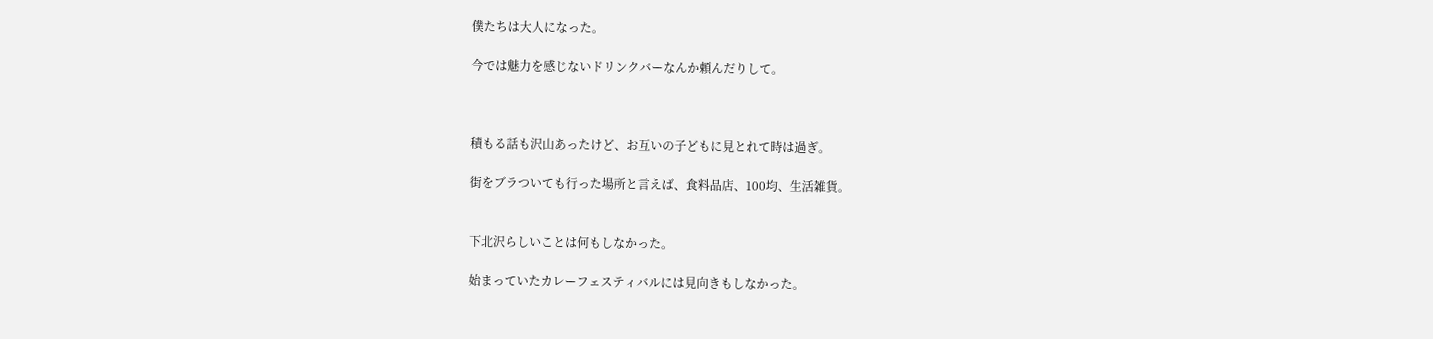僕たちは大人になった。

今では魅力を感じないドリンクバーなんか頼んだりして。



積もる話も沢山あったけど、お互いの子どもに見とれて時は過ぎ。

街をブラついても行った場所と言えば、食料品店、100均、生活雑貨。


下北沢らしいことは何もしなかった。

始まっていたカレーフェスティバルには見向きもしなかった。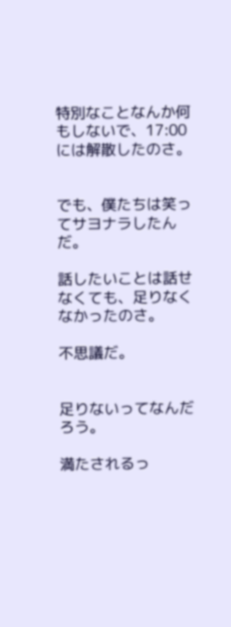特別なことなんか何もしないで、17:00には解散したのさ。


でも、僕たちは笑ってサヨナラしたんだ。

話したいことは話せなくても、足りなくなかったのさ。

不思議だ。


足りないってなんだろう。

満たされるっ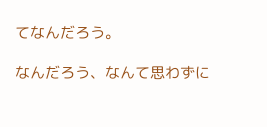てなんだろう。

なんだろう、なんて思わずに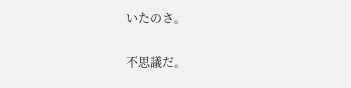いたのさ。

不思議だ。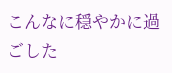こんなに穏やかに過ごした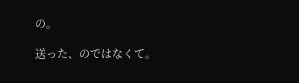の。

送った、のではなくて。